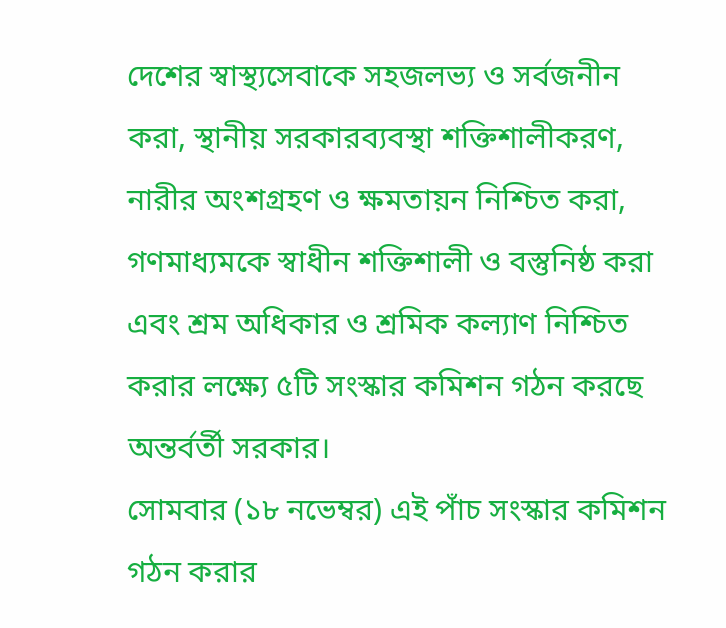দেশের স্বাস্থ্যসেবাকে সহজলভ্য ও সর্বজনীন করা, স্থানীয় সরকারব্যবস্থা শক্তিশালীকরণ, নারীর অংশগ্রহণ ও ক্ষমতায়ন নিশ্চিত করা, গণমাধ্যমকে স্বাধীন শক্তিশালী ও বস্তুনিষ্ঠ করা এবং শ্রম অধিকার ও শ্রমিক কল্যাণ নিশ্চিত করার লক্ষ্যে ৫টি সংস্কার কমিশন গঠন করছে অন্তর্বর্তী সরকার।
সোমবার (১৮ নভেম্বর) এই পাঁচ সংস্কার কমিশন গঠন করার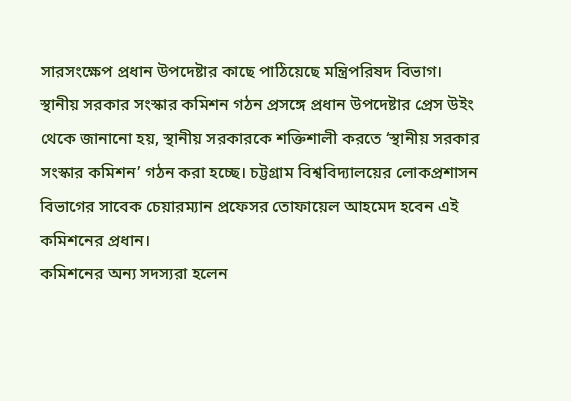সারসংক্ষেপ প্রধান উপদেষ্টার কাছে পাঠিয়েছে মন্ত্রিপরিষদ বিভাগ।
স্থানীয় সরকার সংস্কার কমিশন গঠন প্রসঙ্গে প্রধান উপদেষ্টার প্রেস উইং থেকে জানানো হয়, স্থানীয় সরকারকে শক্তিশালী করতে ‘স্থানীয় সরকার সংস্কার কমিশন’ গঠন করা হচ্ছে। চট্টগ্রাম বিশ্ববিদ্যালয়ের লোকপ্রশাসন বিভাগের সাবেক চেয়ারম্যান প্রফেসর তোফায়েল আহমেদ হবেন এই কমিশনের প্রধান।
কমিশনের অন্য সদস্যরা হলেন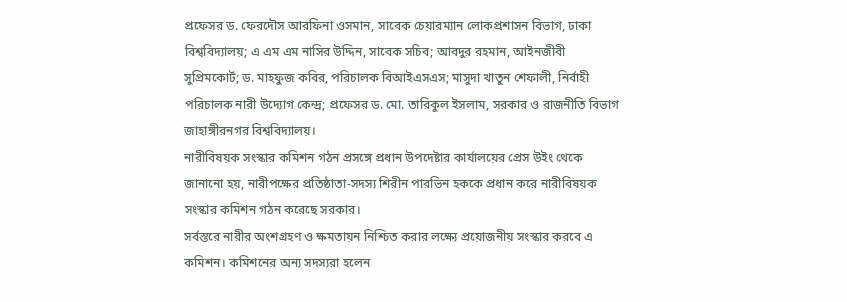প্রফেসর ড. ফেরদৌস আরফিনা ওসমান, সাবেক চেয়ারম্যান লোকপ্রশাসন বিভাগ, ঢাকা বিশ্ববিদ্যালয়; এ এম এম নাসির উদ্দিন, সাবেক সচিব; আবদুর রহমান, আইনজীবী সুপ্রিমকোর্ট; ড. মাহফুজ কবির, পরিচালক বিআইএসএস; মাসুদা খাতুন শেফালী, নির্বাহী পরিচালক নারী উদ্যোগ কেন্দ্র; প্রফেসর ড. মো. তারিকুল ইসলাম, সরকার ও রাজনীতি বিভাগ জাহাঙ্গীরনগর বিশ্ববিদ্যালয়।
নারীবিষয়ক সংস্কার কমিশন গঠন প্রসঙ্গে প্রধান উপদেষ্টার কার্যালয়ের প্রেস উইং থেকে জানানো হয়, নারীপক্ষের প্রতিষ্ঠাতা-সদস্য শিরীন পারভিন হককে প্রধান করে নারীবিষয়ক সংস্কার কমিশন গঠন করেছে সরকার।
সর্বস্তরে নারীর অংশগ্রহণ ও ক্ষমতায়ন নিশ্চিত করার লক্ষ্যে প্রয়োজনীয় সংস্কার করবে এ কমিশন। কমিশনের অন্য সদস্যরা হলেন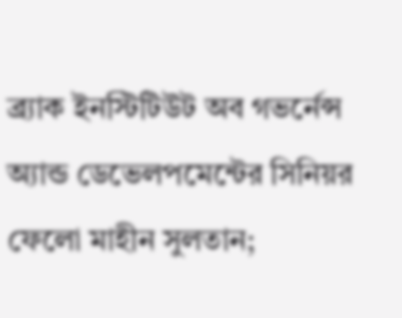ব্র্যাক ইনস্টিটিউট অব গভর্নেন্স অ্যান্ড ডেভেলপমেন্টের সিনিয়র ফেলো মাহীন সুলতান;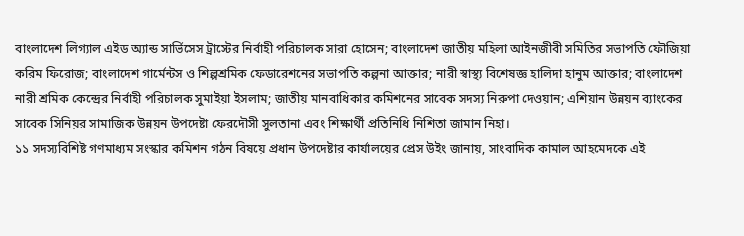বাংলাদেশ লিগ্যাল এইড অ্যান্ড সার্ভিসেস ট্রাস্টের নির্বাহী পরিচালক সারা হোসেন; বাংলাদেশ জাতীয় মহিলা আইনজীবী সমিতির সভাপতি ফৌজিয়া করিম ফিরোজ; বাংলাদেশ গার্মেন্টস ও শিল্পশ্রমিক ফেডারেশনের সভাপতি কল্পনা আক্তার; নারী স্বাস্থ্য বিশেষজ্ঞ হালিদা হানুম আক্তার; বাংলাদেশ নারী শ্রমিক কেন্দ্রের নির্বাহী পরিচালক সুমাইয়া ইসলাম; জাতীয় মানবাধিকার কমিশনের সাবেক সদস্য নিরুপা দেওয়ান; এশিয়ান উন্নয়ন ব্যাংকের সাবেক সিনিয়র সামাজিক উন্নয়ন উপদেষ্টা ফেরদৌসী সুলতানা এবং শিক্ষার্থী প্রতিনিধি নিশিতা জামান নিহা।
১১ সদস্যবিশিষ্ট গণমাধ্যম সংস্কার কমিশন গঠন বিষয়ে প্রধান উপদেষ্টার কার্যালয়ের প্রেস উইং জানায়, সাংবাদিক কামাল আহমেদকে এই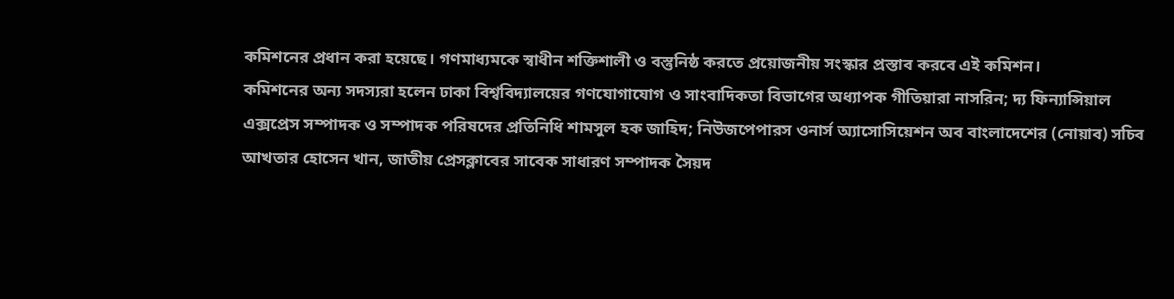কমিশনের প্রধান করা হয়েছে। গণমাধ্যমকে স্বাধীন শক্তিশালী ও বস্তুনিষ্ঠ করতে প্রয়োজনীয় সংস্কার প্রস্তাব করবে এই কমিশন।
কমিশনের অন্য সদস্যরা হলেন ঢাকা বিশ্ববিদ্যালয়ের গণযোগাযোগ ও সাংবাদিকতা বিভাগের অধ্যাপক গীতিয়ারা নাসরিন; দ্য ফিন্যান্সিয়াল এক্সপ্রেস সম্পাদক ও সম্পাদক পরিষদের প্রতিনিধি শামসুল হক জাহিদ; নিউজপেপারস ওনার্স অ্যাসোসিয়েশন অব বাংলাদেশের (নোয়াব) সচিব আখতার হোসেন খান, জাতীয় প্রেসক্লাবের সাবেক সাধারণ সম্পাদক সৈয়দ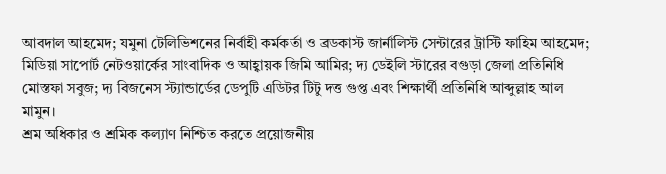আবদাল আহমেদ; যমুনা টেলিভিশনের নির্বাহী কর্মকর্তা ও ব্রডকাস্ট জার্নালিস্ট সেন্টারের ট্রাস্টি ফাহিম আহমেদ; মিডিয়া সাপোর্ট নেটওয়ার্কের সাংবাদিক ও আহ্বায়ক জিমি আমির; দ্য ডেইলি স্টারের বগুড়া জেলা প্রতিনিধি মোস্তফা সবুজ; দ্য বিজনেস স্ট্যান্ডার্ডের ডেপুটি এডিটর টিটু দত্ত গুপ্ত এবং শিক্ষার্থী প্রতিনিধি আব্দুল্লাহ আল মামুন।
শ্রম অধিকার ও শ্রমিক কল্যাণ নিশ্চিত করতে প্রয়োজনীয়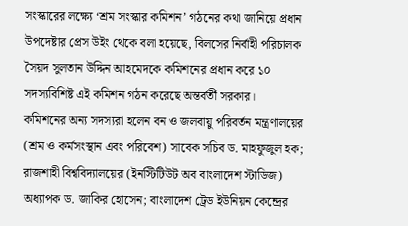সংস্কারের লক্ষ্যে ‘শ্রম সংস্কার কমিশন’ গঠনের কথা জানিয়ে প্রধান উপদেষ্টার প্রেস উইং থেকে বলা হয়েছে, বিলসের নির্বাহী পরিচালক সৈয়দ সুলতান উদ্দিন আহমেদকে কমিশনের প্রধান করে ১০ সদস্যবিশিষ্ট এই কমিশন গঠন করেছে অন্তর্বর্তী সরকার।
কমিশনের অন্য সদস্যরা হলেন বন ও জলবায়ু পরিবর্তন মন্ত্রণালয়ের (শ্রম ও কর্মসংস্থান এবং পরিবেশ) সাবেক সচিব ড. মাহফুজুল হক; রাজশাহী বিশ্ববিদ্যালয়ের (ইনস্টিটিউট অব বাংলাদেশ স্টাডিজ) অধ্যাপক ড. জাকির হোসেন; বাংলাদেশ ট্রেড ইউনিয়ন কেন্দ্রের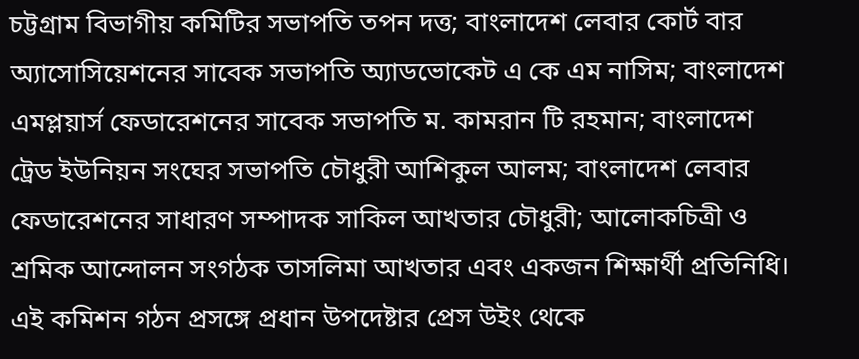চট্টগ্রাম বিভাগীয় কমিটির সভাপতি তপন দত্ত; বাংলাদেশ লেবার কোর্ট বার অ্যাসোসিয়েশনের সাবেক সভাপতি অ্যাডভোকেট এ কে এম নাসিম; বাংলাদেশ এমপ্লয়ার্স ফেডারেশনের সাবেক সভাপতি ম. কামরান টি রহমান; বাংলাদেশ ট্রেড ইউনিয়ন সংঘের সভাপতি চৌধুরী আশিকুল আলম; বাংলাদেশ লেবার ফেডারেশনের সাধারণ সম্পাদক সাকিল আখতার চৌধুরী; আলোকচিত্রী ও শ্রমিক আন্দোলন সংগঠক তাসলিমা আখতার এবং একজন শিক্ষার্থী প্রতিনিধি।
এই কমিশন গঠন প্রসঙ্গে প্রধান উপদেষ্টার প্রেস উইং থেকে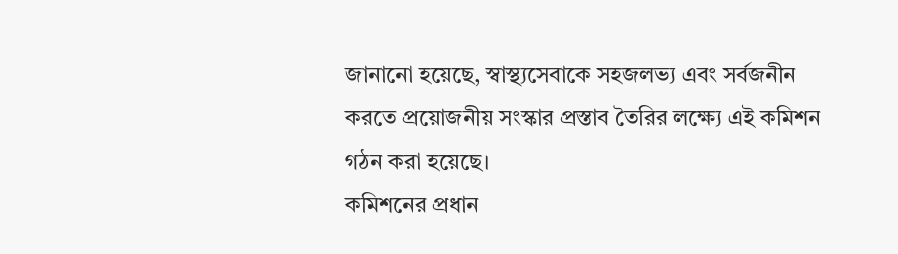জানানো হয়েছে, স্বাস্থ্যসেবাকে সহজলভ্য এবং সর্বজনীন করতে প্রয়োজনীয় সংস্কার প্রস্তাব তৈরির লক্ষ্যে এই কমিশন গঠন করা হয়েছে।
কমিশনের প্রধান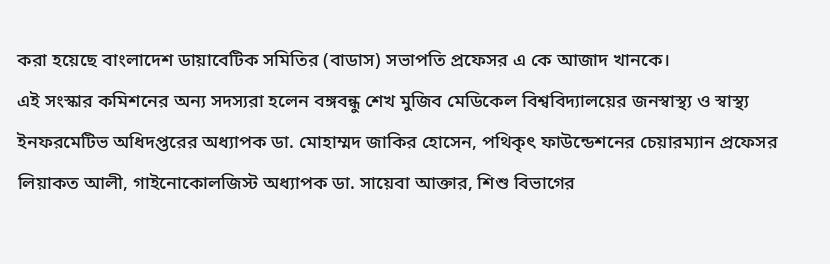করা হয়েছে বাংলাদেশ ডায়াবেটিক সমিতির (বাডাস) সভাপতি প্রফেসর এ কে আজাদ খানকে।
এই সংস্কার কমিশনের অন্য সদস্যরা হলেন বঙ্গবন্ধু শেখ মুজিব মেডিকেল বিশ্ববিদ্যালয়ের জনস্বাস্থ্য ও স্বাস্থ্য ইনফরমেটিভ অধিদপ্তরের অধ্যাপক ডা. মোহাম্মদ জাকির হোসেন, পথিকৃৎ ফাউন্ডেশনের চেয়ারম্যান প্রফেসর লিয়াকত আলী, গাইনোকোলজিস্ট অধ্যাপক ডা. সায়েবা আক্তার, শিশু বিভাগের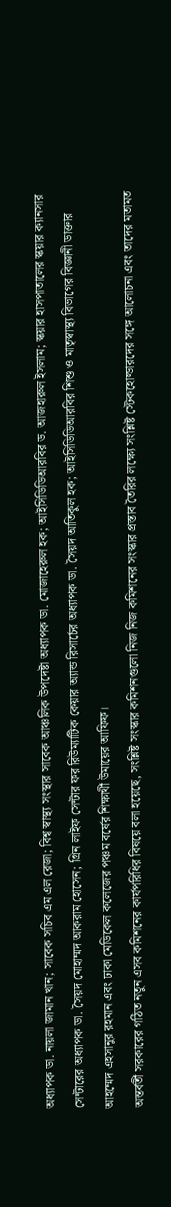অধ্যাপক ডা. নায়লা জামান খান; সাবেক সচিব এম এল রেজা; বিশ্ব স্বাস্থ্য সংস্থার সাবেক আঞ্চলিক উপদেষ্টা অধ্যাপক ডা. মোজাহেরুল হক; আইসিডিডিআরবির ড. আজহারুল ইসলাম; স্কয়ার হাসপাতালের স্কয়ার ক্যানসার সেন্টারের অধ্যাপক ডা. সৈয়দ মোহাম্মদ আকরাম হোসেন; গ্রিন লাইফ সেন্টার ফর রিউম্যাটিক কেয়ার অ্যান্ড রিসার্চের অধ্যাপক ডা. সৈয়দ আতিকুল হক; আইসিডিডিআরবির শিশু ও মাতৃস্বাস্থ্য বিভাগের বিজ্ঞানী ডাক্তার আহম্মেদ এহসানুর রহমান এবং ঢাকা মেডিকেল কলেজের পঞ্চম বর্ষের শিক্ষার্থী উমায়ের আফিফ।
অন্তর্বর্তী সরকারের গঠিত নতুন এসব কমিশনের কার্যপরিধির বিষয়ে বলা হয়েছে, সংশ্লিষ্ট সংস্কার কমিশনগুলো নিজ নিজ কমিশনের সংস্কার প্রস্তাব তৈরির লক্ষ্যে সংশ্লিষ্ট স্টেকহোল্ডারদের সঙ্গে আলোচনা এবং তাদের মতামত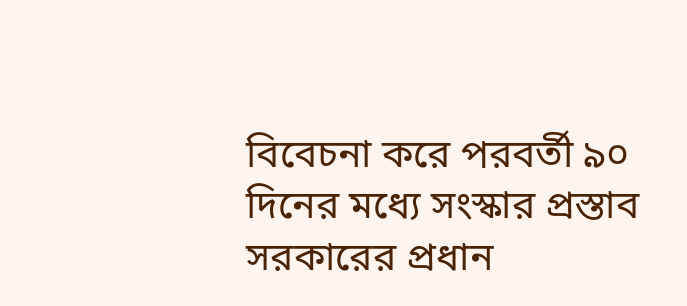বিবেচনা করে পরবর্তী ৯০ দিনের মধ্যে সংস্কার প্রস্তাব সরকারের প্রধান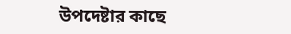উপদেষ্টার কাছে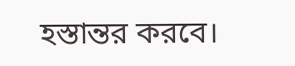হস্তান্তর করবে।